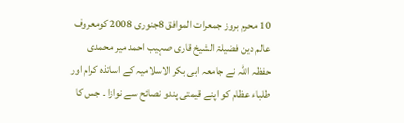10 محرم بروز جمعرات الموافق 8جنوری 2008 کومعروف عالم دین فضیلۃ الشیخ قاری صہیب احمد میر محمدی حفظہ اللہ نے جامعہ ابی بکر الاسلامیہ کے اساتذہ کرام اور طلباء عظام کو اپنے قیمتی پندو نصائح سے نوازا ۔ جس کا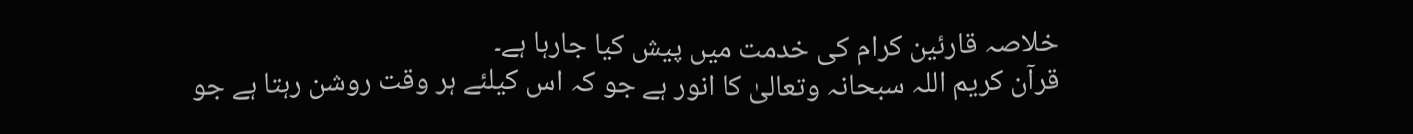خلاصہ قارئین کرام کی خدمت میں پیش کیا جارہا ہے۔
قرآن کریم اللہ سبحانہ وتعالیٰ کا انور ہے جو کہ اس کیلئے ہر وقت روشن رہتا ہے جو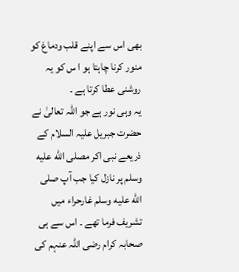بھی اس سے اپنے قلب ودماغ کو منور کرنا چاہتا ہو ا س کو یہ روشنی عطا کرتا ہے ۔
یہ وہی نور ہے جو اللہ تعالیٰ نے حضرت جبریل علیہ السلام کے ذریعے نبی اکر مصلى الله عليه وسلم پر نازل کیا جب آپ صلى الله عليه وسلم غارحراء میں تشریف فرما تھے ۔ اس سے ہی صحابہ کرام رضی اللہ عنہم کی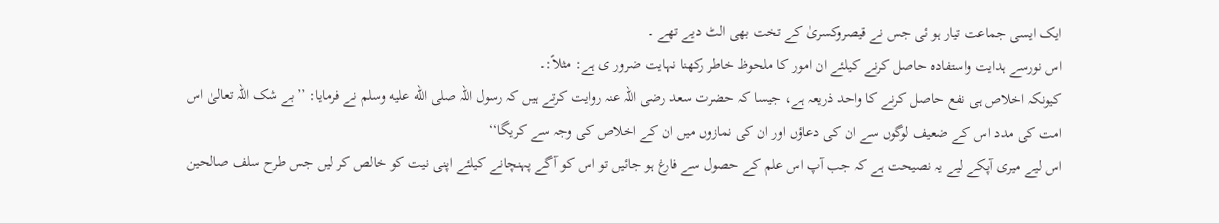ایک ایسی جماعت تیار ہو ئی جس نے قیصروکسریٰ کے تخت بھی الٹ دیے تھے ۔
اس نورسے ہدایت واستفادہ حاصل کرنے کیلئے ان امور کا ملحوظ خاطر رکھنا نہایت ضرور ی ہے: مثلاً:۔
کیونکہ اخلاص ہی نفع حاصل کرنے کا واحد ذریعہ ہے، جیسا کہ حضرت سعد رضی اللہ عنہ روایت کرتے ہیں کہ رسول اللہ صلى الله عليه وسلم نے فرمایا: ’’بے شک اللہ تعالیٰ اس امت کی مدد اس کے ضعیف لوگوں سے ان کی دعاؤں اور ان کی نمازوں میں ان کے اخلاص کی وجہ سے کریگا‘‘
اس لیے میری آپکے لیے یہ نصیحت ہے کہ جب آپ اس علم کے حصول سے فارغ ہو جائیں تو اس کو آگے پہنچانے کیلئے اپنی نیت کو خالص کر لیں جس طرح سلف صالحین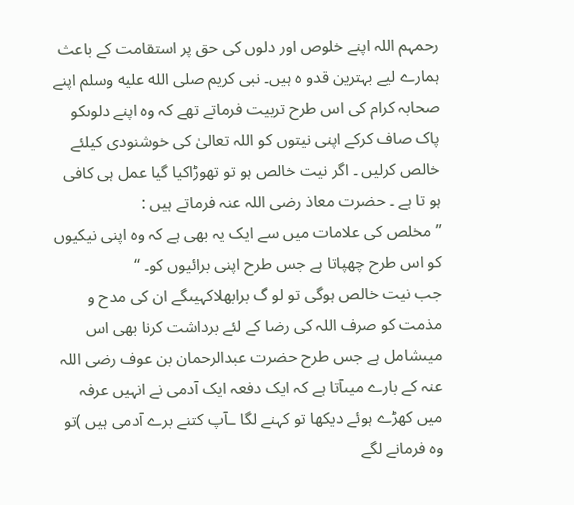رحمہم اللہ اپنے خلوص اور دلوں کی حق پر استقامت کے باعث ہمارے لیے بہترین قدو ہ ہیں۔ نبی کریم صلى الله عليه وسلم اپنے صحابہ کرام کی اس طرح تربیت فرماتے تھے کہ وہ اپنے دلوںکو پاک صاف کرکے اپنی نیتوں کو اللہ تعالیٰ کی خوشنودی کیلئے خالص کرلیں ۔ اگر نیت خالص ہو تو تھوڑاکیا گیا عمل ہی کافی ہو تا ہے ۔ حضرت معاذ رضی اللہ عنہ فرماتے ہیں :
’’مخلص کی علامات میں سے ایک یہ بھی ہے کہ وہ اپنی نیکیوں کو اس طرح چھپاتا ہے جس طرح اپنی برائیوں کو۔ ‘‘
جب نیت خالص ہوگی تو لو گ برابھلاکہیںگے ان کی مدح و مذمت کو صرف اللہ کی رضا کے لئے برداشت کرنا بھی اس میںشامل ہے جس طرح حضرت عبدالرحمان بن عوف رضی اللہ عنہ کے بارے میںآتا ہے کہ ایک دفعہ ایک آدمی نے انہیں عرفہ میں کھڑے ہوئے دیکھا تو کہنے لگا ـآپ کتنے برے آدمی ہیں )تو وہ فرمانے لگے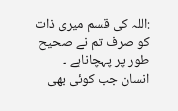:اللہ کی قسم میری ذات کو صرف تم نے صحیح طور پر پہچاناہے ۔
انسان جب کوئی بھی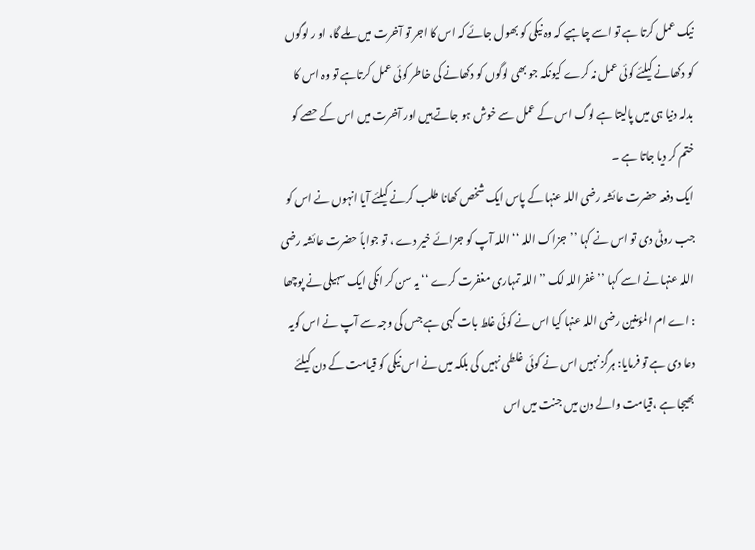نیک عمل کرتا ہے تو اسے چاہیے کہ وہ نیکی کو بھول جائے کہ اس کا اجر تو آخرت میں ملے گا، او ر لوگوں کو دکھانے کیلئے کوئی عمل نہ کرے کیونکہ جو بھی لوگوں کو دکھانے کی خاطر کوئی عمل کرتاہے تو وہ اس کا بدلہ دنیا ہی میں پالیتا ہے لوگ اس کے عمل سے خوش ہو جاتے ہیں اور آخرت میں اس کے حصے کو ختم کر دیا جاتا ہے ۔
ایک دفعہ حضرت عائشہ رضی اللہ عنہا کے پاس ایک شخص کھانا طلب کرنے کیلئے آیا انہوں نے اس کو جب روٹی دی تو اس نے کہا ’’جزاک اللہ ‘‘ اللہ آپ کو جزائے خیر دے ، تو جواباً حضرت عائشہ رضی اللہ عنہا نے اسے کہا ’’غفراللہ لک ’’اللہ تمہاری مغفرت کرے ‘‘ یہ سن کر انکی ایک سہیلی نے پوچھا : اے ام المؤمنین رضی اللہ عنہا کیا اس نے کوئی غلط بات کہی ہے جس کی وجہ سے آپ نے اس کویہ دعا دی ہے تو فرمایا: ہرگز نہیں اس نے کوئی غلطی نہیں کی بلکہ میں نے اس نیکی کو قیامت کے دن کیلئے بھیجا ہے ،قیامت والے دن میں جنت میں اس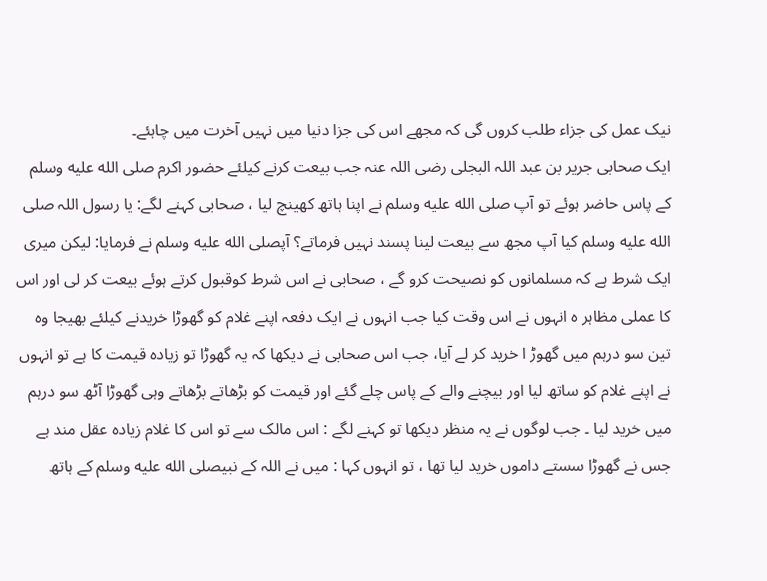نیک عمل کی جزاء طلب کروں گی کہ مجھے اس کی جزا دنیا میں نہیں آخرت میں چاہئے۔
ایک صحابی جریر بن عبد اللہ البجلی رضی اللہ عنہ جب بیعت کرنے کیلئے حضور اکرم صلى الله عليه وسلم کے پاس حاضر ہوئے تو آپ صلى الله عليه وسلم نے اپنا ہاتھ کھینچ لیا ، صحابی کہنے لگے: یا رسول اللہ صلى الله عليه وسلم کیا آپ مجھ سے بیعت لینا پسند نہیں فرماتے؟ آپصلى الله عليه وسلم نے فرمایا: لیکن میری ایک شرط ہے کہ مسلمانوں کو نصیحت کرو گے ، صحابی نے اس شرط کوقبول کرتے ہوئے بیعت کر لی اور اس کا عملی مظاہر ہ انہوں نے اس وقت کیا جب انہوں نے ایک دفعہ اپنے غلام کو گھوڑا خریدنے کیلئے بھیجا وہ تین سو درہم میں گھوڑ ا خرید کر لے آیا، جب اس صحابی نے دیکھا کہ یہ گھوڑا تو زیادہ قیمت کا ہے تو انہوں نے اپنے غلام کو ساتھ لیا اور بیچنے والے کے پاس چلے گئے اور قیمت کو بڑھاتے بڑھاتے وہی گھوڑا آٹھ سو درہم میں خرید لیا ۔ جب لوگوں نے یہ منظر دیکھا تو کہنے لگے : اس مالک سے تو اس کا غلام زیادہ عقل مند ہے جس نے گھوڑا سستے داموں خرید لیا تھا ، تو انہوں کہا : میں نے اللہ کے نبیصلى الله عليه وسلم کے ہاتھ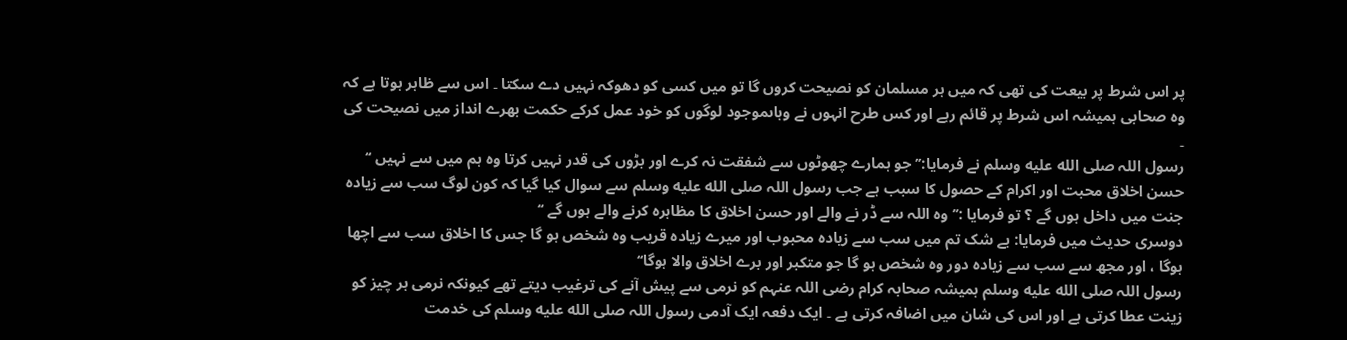پر اس شرط پر بیعت کی تھی کہ میں ہر مسلمان کو نصیحت کروں گا تو میں کسی کو دھوکہ نہیں دے سکتا ۔ اس سے ظاہر ہوتا ہے کہ وہ صحابی ہمیشہ اس شرط پر قائم رہے اور کس طرح انہوں نے وہاںموجود لوگوں کو خود عمل کرکے حکمت بھرے انداز میں نصیحت کی ۔
رسول اللہ صلى الله عليه وسلم نے فرمایا:’’جو ہمارے چھوٹوں سے شفقت نہ کرے اور بڑوں کی قدر نہیں کرتا وہ ہم میں سے نہیں ‘‘
حسن اخلاق محبت اور اکرام کے حصول کا سبب ہے جب رسول اللہ صلى الله عليه وسلم سے سوال کیا گیا کہ کون لوگ سب سے زیادہ جنت میں داخل ہوں گے ؟ تو فرمایا :’’وہ اللہ سے ڈر نے والے اور حسن اخلاق کا مظاہرہ کرنے والے ہوں گے ‘‘
دوسری حدیث میں فرمایا: بے شک تم میں سب سے زیادہ محبوب اور میرے زیادہ قریب وہ شخص ہو گا جس کا اخلاق سب سے اچھا ہوگا ، اور مجھ سے سب سے زیادہ دور وہ شخص ہو گا جو متکبر اور برے اخلاق والا ہوگا‘‘
رسول اللہ صلى الله عليه وسلم ہمیشہ صحابہ کرام رضی اللہ عنہم کو نرمی سے پیش آنے کی ترغیب دیتے تھے کیونکہ نرمی ہر چیز کو زینت عطا کرتی ہے اور اس کی شان میں اضافہ کرتی ہے ۔ ایک دفعہ ایک آدمی رسول اللہ صلى الله عليه وسلم کی خدمت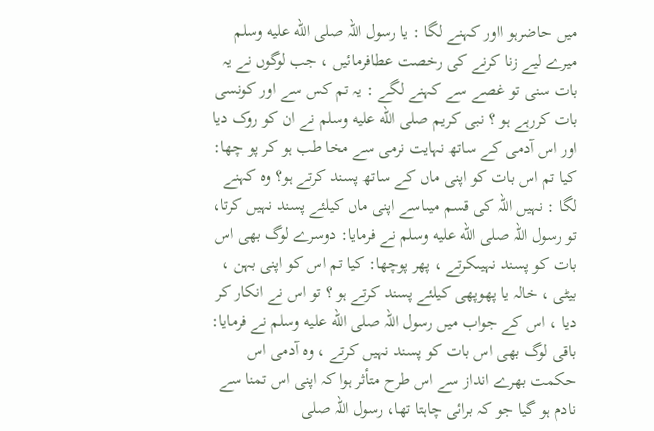میں حاضرہو ااور کہنے لگا : یا رسول اللہ صلى الله عليه وسلم میرے لیے زنا کرنے کی رخصت عطافرمائیں ، جب لوگوں نے یہ بات سنی تو غصے سے کہنے لگے : یہ تم کس سے اور کونسی بات کررہے ہو ؟ نبی کریم صلى الله عليه وسلم نے ان کو روک دیا اور اس آدمی کے ساتھ نہایت نرمی سے مخا طب ہو کر پو چھا: کیا تم اس بات کو اپنی ماں کے ساتھ پسند کرتے ہو؟ وہ کہنے لگا : نہیں اللہ کی قسم میںاسے اپنی ماں کیلئے پسند نہیں کرتا، تو رسول اللہ صلى الله عليه وسلم نے فرمایا: دوسرے لوگ بھی اس بات کو پسند نہیںکرتے ، پھر پوچھا: کیا تم اس کو اپنی بہن ، بیٹی ، خالہ یا پھوپھی کیلئے پسند کرتے ہو ؟ تو اس نے انکار کر دیا ، اس کے جواب میں رسول اللہ صلى الله عليه وسلم نے فرمایا: باقی لوگ بھی اس بات کو پسند نہیں کرتے ، وہ آدمی اس حکمت بھرے انداز سے اس طرح متأثر ہوا کہ اپنی اس تمنا سے نادم ہو گیا جو کہ برائی چاہتا تھا، رسول اللہ صلى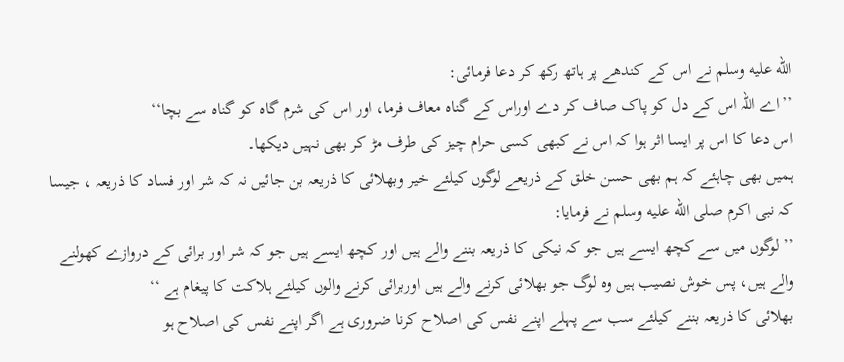الله عليه وسلم نے اس کے کندھے پر ہاتھ رکھ کر دعا فرمائی:
’’اے اللہ اس کے دل کو پاک صاف کر دے اوراس کے گناہ معاف فرما، اور اس کی شرم گاہ کو گناہ سے بچا‘‘
اس دعا کا اس پر ایسا اثر ہوا کہ اس نے کبھی کسی حرام چیز کی طرف مڑ کر بھی نہیں دیکھا۔
ہمیں بھی چاہئے کہ ہم بھی حسن خلق کے ذریعے لوگوں کیلئے خیر وبھلائی کا ذریعہ بن جائیں نہ کہ شر اور فساد کا ذریعہ ، جیسا کہ نبی اکرم صلى الله عليه وسلم نے فرمایا:
’’ لوگوں میں سے کچھ ایسے ہیں جو کہ نیکی کا ذریعہ بننے والے ہیں اور کچھ ایسے ہیں جو کہ شر اور برائی کے دروازے کھولنے والے ہیں، پس خوش نصیب ہیں وہ لوگ جو بھلائی کرنے والے ہیں اوربرائی کرنے والوں کیلئے ہلاکت کا پیغام ہے ‘‘
بھلائی کا ذریعہ بننے کیلئے سب سے پہلے اپنے نفس کی اصلاح کرنا ضروری ہے اگر اپنے نفس کی اصلاح ہو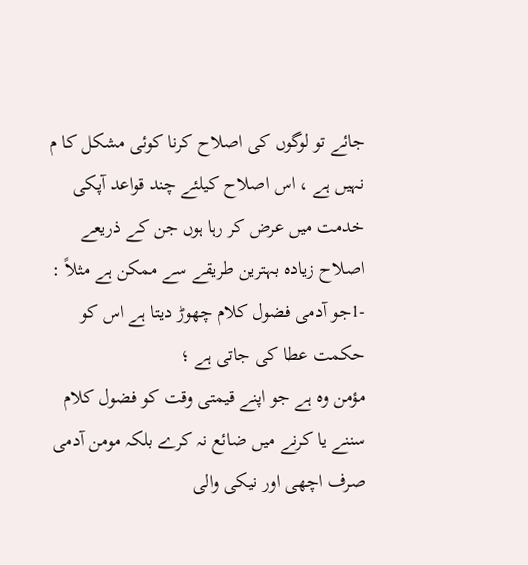جائے تو لوگوں کی اصلاح کرنا کوئی مشکل کا م نہیں ہے ، اس اصلاح کیلئے چند قواعد آپکی خدمت میں عرض کر رہا ہوں جن کے ذریعے اصلاح زیادہ بہترین طریقے سے ممکن ہے مثلاً :
-1جو آدمی فضول کلام چھوڑ دیتا ہے اس کو حکمت عطا کی جاتی ہے ؛
مؤمن وہ ہے جو اپنے قیمتی وقت کو فضول کلام سننے یا کرنے میں ضائع نہ کرے بلکہ مومن آدمی صرف اچھی اور نیکی والی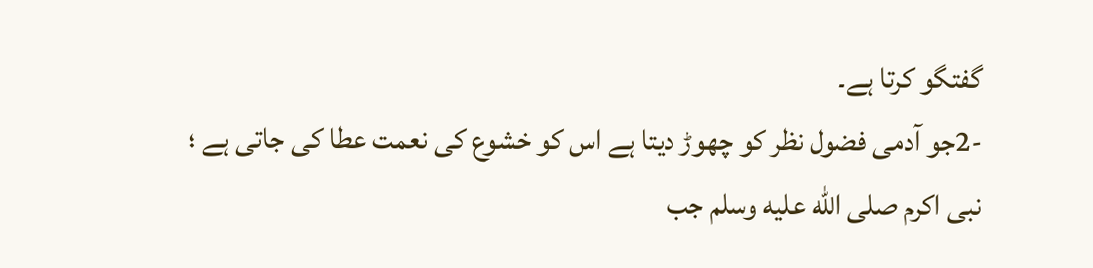گفتگو کرتا ہے۔
-2جو آدمی فضول نظر کو چھوڑ دیتا ہے اس کو خشوع کی نعمت عطا کی جاتی ہے ؛
نبی اکرم صلى الله عليه وسلم جب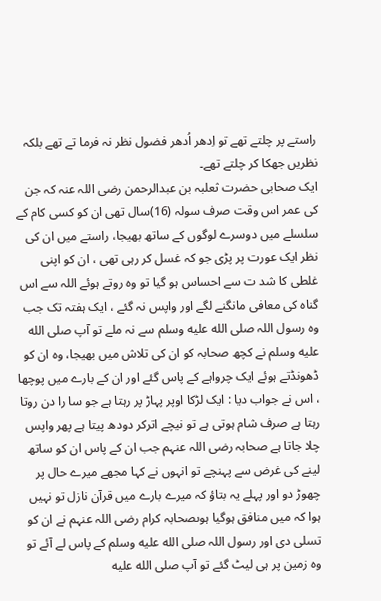راستے پر چلتے تھے تو اِدھر اُدھر فضول نظر نہ فرما تے تھے بلکہ نظریں جھکا کر چلتے تھے۔
ایک صحابی حضرت ثعلبہ بن عبدالرحمن رضی اللہ عنہ کہ جن کی عمر اس وقت صرف سولہ (16)سال تھی ان کو کسی کام کے سلسلے میں دوسرے لوگوں کے ساتھ بھیجا، راستے میں ان کی نظر ایک عورت پر پڑی جو کہ غسل کر رہی تھی ، ان کو اپنی غلطی کا شد ت سے احساس ہو گیا تو وہ روتے ہوئے اللہ سے اس گناہ کی معافی مانگنے لگے اور واپس نہ گئے ، ایک ہفتہ تک جب وہ رسول اللہ صلى الله عليه وسلم سے نہ ملے تو آپ صلى الله عليه وسلم نے کچھ صحابہ کو ان کی تلاش میں بھیجا، وہ ان کو ڈھونڈتے ہوئے ایک چرواہے کے پاس گئے اور ان کے بارے میں پوچھا ، اس نے جواب دیا : ایک لڑکا اوپر پہاڑ پر رہتا ہے جو سا را دن روتا رہتا ہے صرف شام ہوتی ہے تو نیچے اترکر دودھ پیتا ہے پھر واپس چلا جاتا ہے صحابہ رضی اللہ عنہم جب ان کے پاس ان کو ساتھ لینے کی غرض سے پہنچے تو انہوں نے کہا مجھے میرے حال پر چھوڑ دو اور پہلے یہ بتاؤ کہ میرے بارے میں قرآن نازل تو نہیں ہوا کہ میں منافق ہوگیا ہوںصحابہ کرام رضی اللہ عنہم نے ان کو تسلی دی اور رسول اللہ صلى الله عليه وسلم کے پاس لے آئے تو وہ زمین پر ہی لیٹ گئے تو آپ صلى الله عليه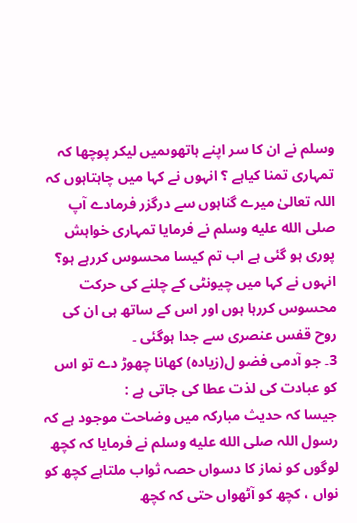وسلم نے ان کا سر اپنے ہاتھوںمیں لیکر پوچھا کہ تمہاری تمنا کیاہے ؟ انہوں نے کہا میں چاہتاہوں کہ اللہ تعالیٰ میرے گناہوں سے درگزر فرمادے آپ صلى الله عليه وسلم نے فرمایا تمہاری خواہش پوری ہو گئی ہے اب تم کیسا محسوس کررہے ہو؟ انہوں نے کہا میں چیونٹی کے چلنے کی حرکت محسوس کررہا ہوں اور اس کے ساتھ ہی ان کی روح قفس عنصری سے جدا ہوگئی ۔
3۔ جو آدمی فضو ل(زیادہ) کھانا چھوڑ دے تو اس کو عبادت کی لذت عطا کی جاتی ہے :
جیسا کہ حدیث مبارکہ میں وضاحت موجود ہے کہ رسول اللہ صلى الله عليه وسلم نے فرمایا کہ کچھ لوگوں کو نماز کا دسواں حصہ ثواب ملتاہے کچھ کو نواں ، کچھ کو آٹھواں حتی کہ کچھ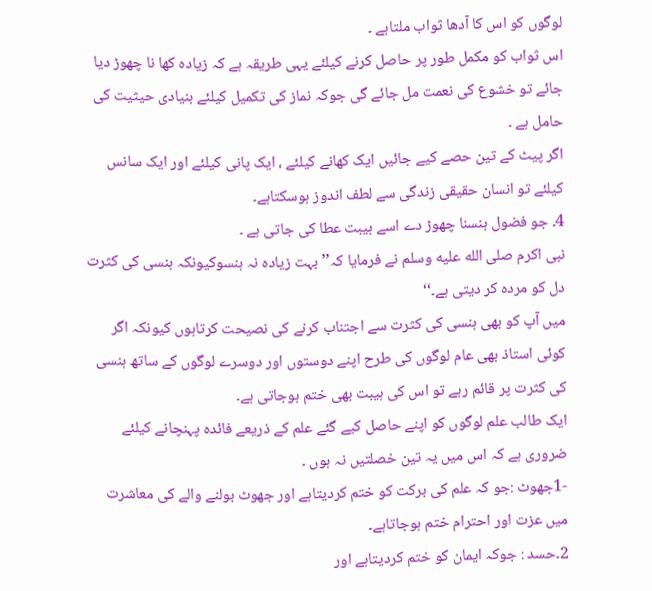لوگوں کو اس کا آدھا ثواب ملتاہے ۔
اس ثواب کو مکمل طور پر حاصل کرنے کیلئے یہی طریقہ ہے کہ زیادہ کھا نا چھوڑ دیا جائے تو خشوع کی نعمت مل جائے گی جوکہ نماز کی تکمیل کیلئے بنیادی حیثیت کی حامل ہے ۔
اگر پیٹ کے تین حصے کیے جائیں ایک کھانے کیلئے ، ایک پانی کیلئے اور ایک سانس کیلئے تو انسان حقیقی زندگی سے لطف اندوز ہوسکتاہے۔
4۔ جو فضول ہنسنا چھوڑ دے اسے ہیبت عطا کی جاتی ہے ۔
نبی اکرم صلى الله عليه وسلم نے فرمایا کہ’’ بہت زیادہ نہ ہنسوکیونکہ ہنسی کی کثرت دل کو مردہ کر دیتی ہے۔‘‘
میں آپ کو بھی ہنسی کی کثرت سے اجتناب کرنے کی نصیحت کرتاہوں کیونکہ اگر کوئی استاذ بھی عام لوگوں کی طرح اپنے دوستوں اور دوسرے لوگوں کے ساتھ ہنسی کی کثرت پر قائم رہے تو اس کی ہیبت بھی ختم ہوجاتی ہے۔
ایک طالب علم لوگوں کو اپنے حاصل کیے گئے علم کے ذریعے فائدہ پہنچانے کیلئے ضروری ہے کہ اس میں یہ تین خصلتیں نہ ہوں ۔
-1جھوٹ :جو کہ علم کی برکت کو ختم کردیتاہے اور جھوٹ بولنے والے کی معاشرت میں عزت اور احترام ختم ہوجاتاہے۔
2۔حسد : جوکہ ایمان کو ختم کردیتاہے اور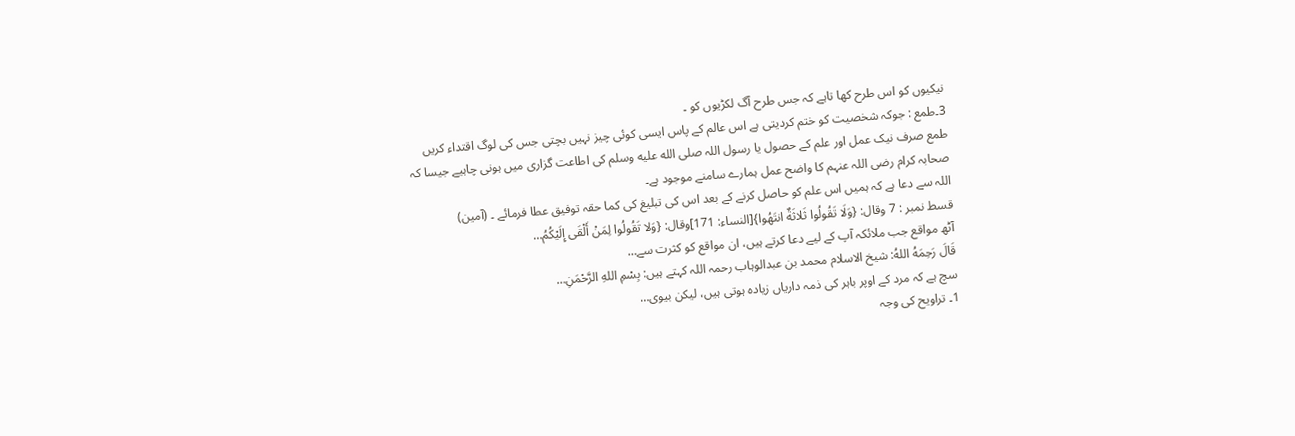نیکیوں کو اس طرح کھا تاہے کہ جس طرح آگ لکڑیوں کو ۔
3۔طمع : جوکہ شخصیت کو ختم کردیتی ہے اس عالم کے پاس ایسی کوئی چیز نہیں بچتی جس کی لوگ اقتداء کریں طمع صرف نیک عمل اور علم کے حصول یا رسول اللہ صلى الله عليه وسلم کی اطاعت گزاری میں ہونی چاہیے جیسا کہ صحابہ کرام رضی اللہ عنہم کا واضح عمل ہمارے سامنے موجود ہے۔
اللہ سے دعا ہے کہ ہمیں اس علم کو حاصل کرنے کے بعد اس کی تبلیغ کی کما حقہ توفیق عطا فرمائے ۔ (آمین)
قسط نمبر : 7 وقال: {وَلَا تَقُولُوا ثَلاثَةٌ انتَهُوا}[النساء: 171]وقال: {وَلا تَقُولُوا لِمَنْ أَلْقَى إِلَيْكُمُ…
آٹھ مواقع جب ملائکہ آپ کے لیے دعا کرتے ہیں، ان مواقع کو کثرت سے…
قَالَ رَحِمَهُ اللهُ: شیخ الاسلام محمد بن عبدالوہاب رحمہ اللہ کہتے ہیں: بِسْمِ اللهِ الرَّحْمَنِ…
سچ ہے کہ مرد کے اوپر باہر کی ذمہ داریاں زیادہ ہوتی ہیں، لیکن بیوی…
1۔ تراویح کی وجہ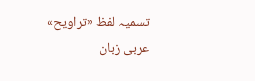تسمیہ لفظ «تراویح» عربی زبان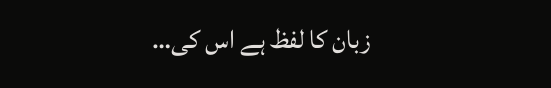زبان کا لفظ ہے اس کی…